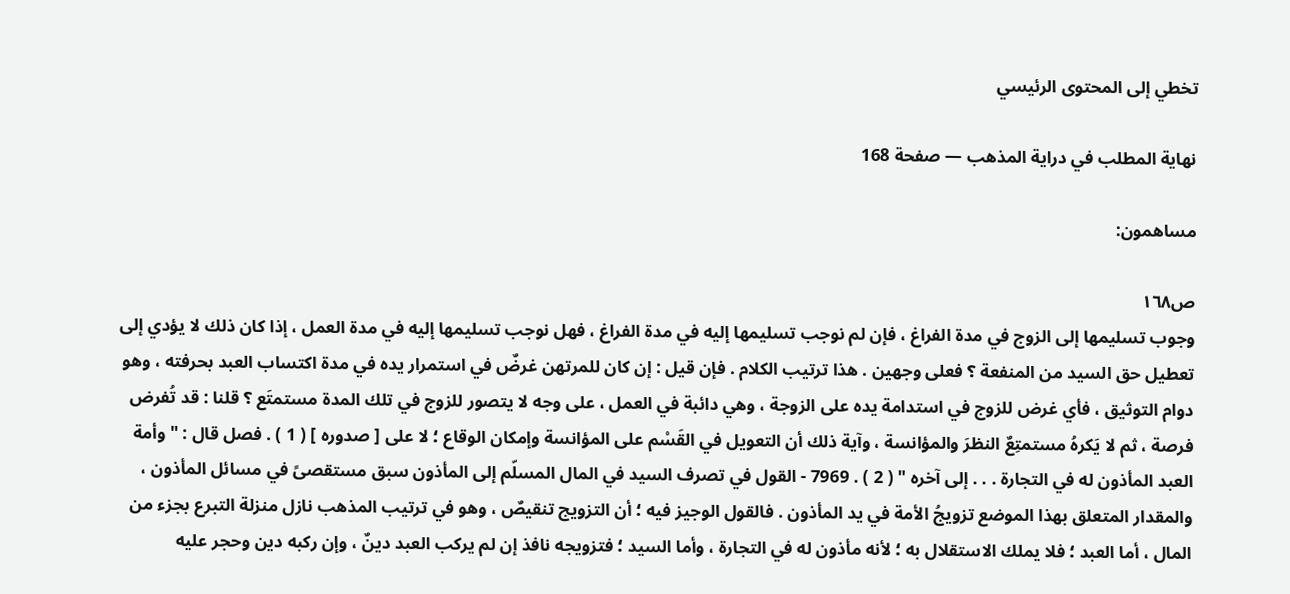تخطي إلى المحتوى الرئيسي

نهاية المطلب في دراية المذهب — صفحة 168

مساهمون:

ص١٦٨
وجوب تسليمها إلى الزوج في مدة الفراغ ، فإن لم نوجب تسليمها إليه في مدة الفراغ ، فهل نوجب تسليمها إليه في مدة العمل ، إذا كان ذلك لا يؤدي إلى تعطيل حق السيد من المنفعة ؟ فعلى وجهين . هذا ترتيب الكلام . فإن قيل : إن كان للمرتهن غرضٌ في استمرار يده في مدة اكتساب العبد بحرفته ، وهو دوام التوثيق ، فأي غرض للزوج في استدامة يده على الزوجة ، وهي دائبة في العمل ، على وجه لا يتصور للزوج في تلك المدة مستمتَع ؟ قلنا : قد تُفرض فرصة ، ثم لا يَكرهُ مستمتِعٌ النظرَ والمؤانسة ، وآية ذلك أن التعويل في القَسْم على المؤانسة وإمكان الوقاع ؛ لا على [ صدوره ] ( 1 ) . فصل قال : " وأمة العبد المأذون له في التجارة . . . إلى آخره " ( 2 ) . 7969 - القول في تصرف السيد في المال المسلّم إلى المأذون سبق مستقصىً في مسائل المأذون ، والمقدار المتعلق بهذا الموضع تزويجُ الأمة في يد المأذون . فالقول الوجيز فيه ؛ أن التزويج تنقيصٌ ، وهو في ترتيب المذهب نازل منزلة التبرع بجزء من المال ، أما العبد ؛ فلا يملك الاستقلال به ؛ لأنه مأذون له في التجارة ، وأما السيد ؛ فتزويجه نافذ إن لم يركب العبد دينٌ ، وإن ركبه دين وحجر عليه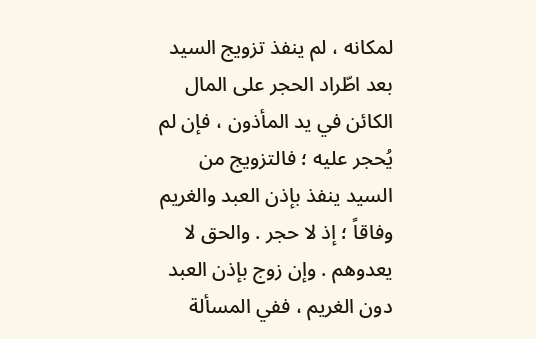لمكانه ، لم ينفذ تزويج السيد بعد اطّراد الحجر على المال الكائن في يد المأذون ، فإن لم يُحجر عليه ؛ فالتزويج من السيد ينفذ بإذن العبد والغريم وفاقاً ؛ إذ لا حجر . والحق لا يعدوهم . وإن زوج بإذن العبد دون الغريم ، ففي المسألة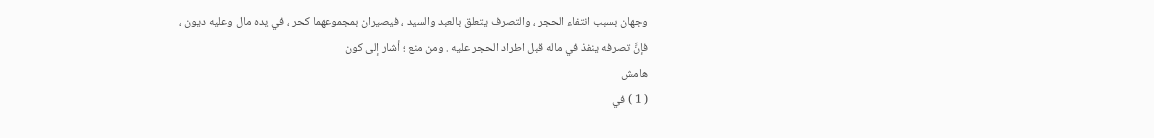وجهان بسبب انتفاء الحجر ، والتصرف يتعلق بالعبد والسيد ، فيصيران بمجموعهما كحر ، في يده مال وعليه ديون ، فإنَّ تصرفه ينفذ في ماله قبل اطراد الحجر عليه . ومن منع ؛ أشار إلى كون
هامش
( 1 ) في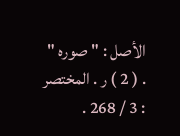الأصل : " صوره " . ( 2 ) ر . المختصر : 3 / 268 .